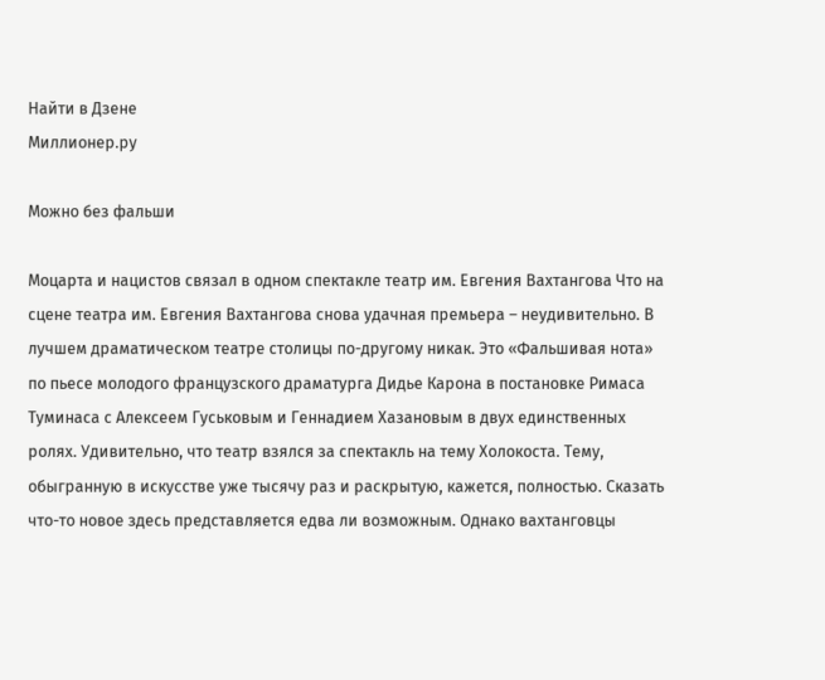Найти в Дзене
Миллионер.ру

Можно без фальши

Моцарта и нацистов связал в одном спектакле театр им. Евгения Вахтангова Что на сцене театра им. Евгения Вахтангова снова удачная премьера – неудивительно. В лучшем драматическом театре столицы по-другому никак. Это «Фальшивая нота» по пьесе молодого французского драматурга Дидье Карона в постановке Римаса Туминаса с Алексеем Гуськовым и Геннадием Хазановым в двух единственных ролях. Удивительно, что театр взялся за спектакль на тему Холокоста. Тему, обыгранную в искусстве уже тысячу раз и раскрытую, кажется, полностью. Сказать что-то новое здесь представляется едва ли возможным. Однако вахтанговцы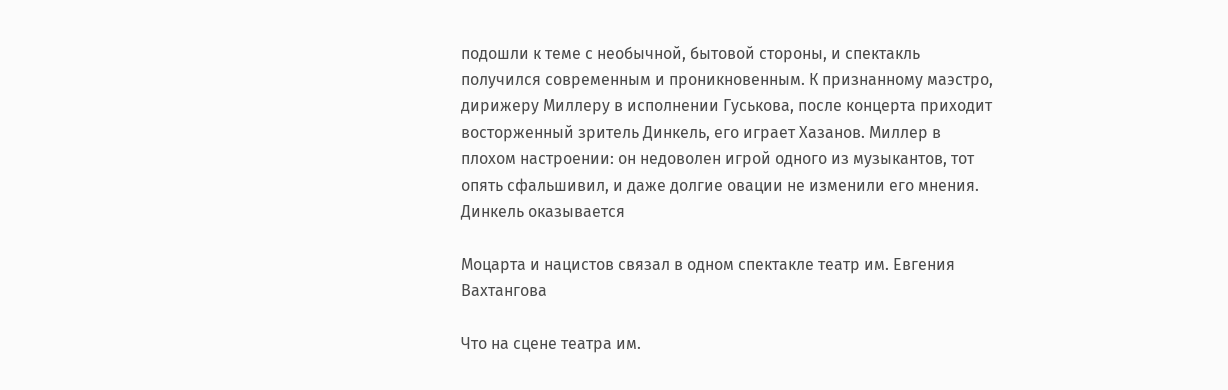подошли к теме с необычной, бытовой стороны, и спектакль получился современным и проникновенным. К признанному маэстро, дирижеру Миллеру в исполнении Гуськова, после концерта приходит восторженный зритель Динкель, его играет Хазанов. Миллер в плохом настроении: он недоволен игрой одного из музыкантов, тот опять сфальшивил, и даже долгие овации не изменили его мнения. Динкель оказывается

Моцарта и нацистов связал в одном спектакле театр им. Евгения Вахтангова

Что на сцене театра им.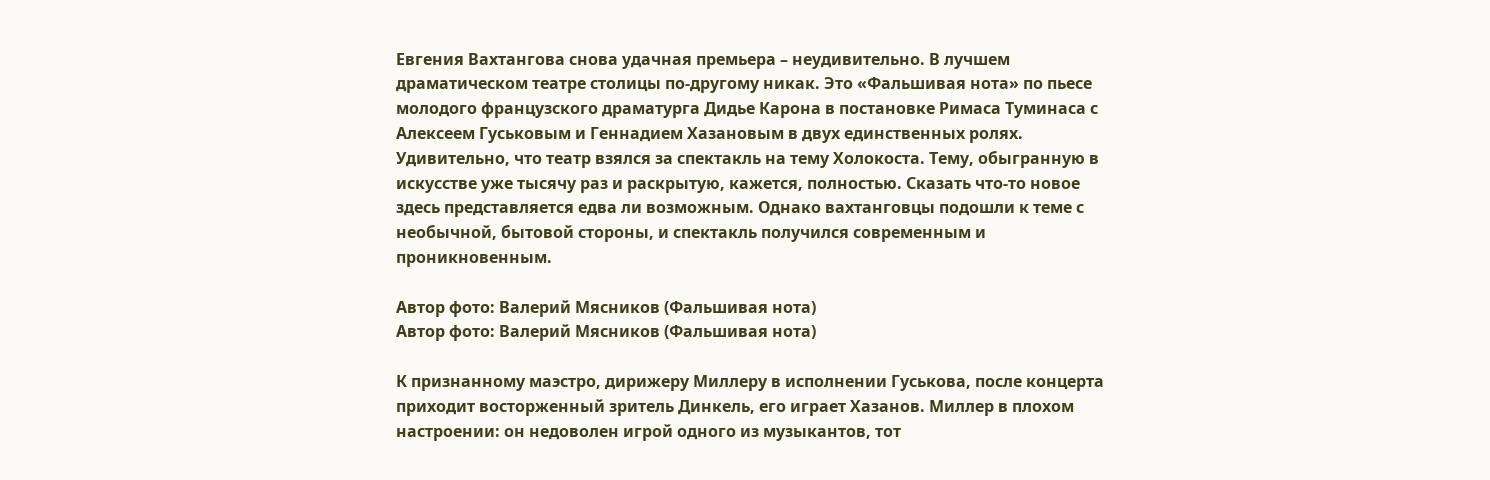Евгения Вахтангова снова удачная премьера – неудивительно. В лучшем драматическом театре столицы по-другому никак. Это «Фальшивая нота» по пьесе молодого французского драматурга Дидье Карона в постановке Римаса Туминаса с Алексеем Гуськовым и Геннадием Хазановым в двух единственных ролях. Удивительно, что театр взялся за спектакль на тему Холокоста. Тему, обыгранную в искусстве уже тысячу раз и раскрытую, кажется, полностью. Сказать что-то новое здесь представляется едва ли возможным. Однако вахтанговцы подошли к теме с необычной, бытовой стороны, и спектакль получился современным и проникновенным.

Автор фото: Валерий Мясников (Фальшивая нота)
Автор фото: Валерий Мясников (Фальшивая нота)

К признанному маэстро, дирижеру Миллеру в исполнении Гуськова, после концерта приходит восторженный зритель Динкель, его играет Хазанов. Миллер в плохом настроении: он недоволен игрой одного из музыкантов, тот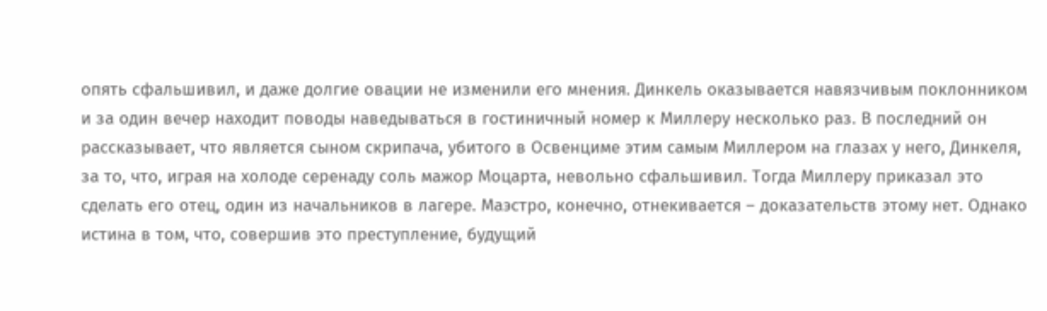опять сфальшивил, и даже долгие овации не изменили его мнения. Динкель оказывается навязчивым поклонником и за один вечер находит поводы наведываться в гостиничный номер к Миллеру несколько раз. В последний он рассказывает, что является сыном скрипача, убитого в Освенциме этим самым Миллером на глазах у него, Динкеля, за то, что, играя на холоде серенаду соль мажор Моцарта, невольно сфальшивил. Тогда Миллеру приказал это сделать его отец, один из начальников в лагере. Маэстро, конечно, отнекивается – доказательств этому нет. Однако истина в том, что, совершив это преступление, будущий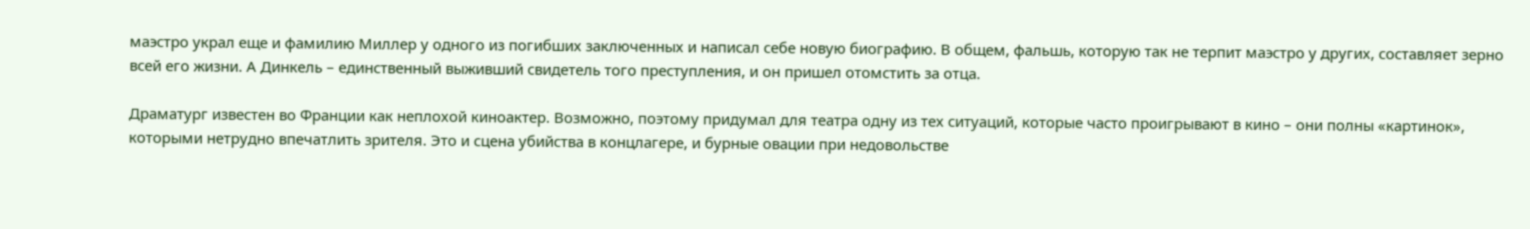маэстро украл еще и фамилию Миллер у одного из погибших заключенных и написал себе новую биографию. В общем, фальшь, которую так не терпит маэстро у других, составляет зерно всей его жизни. А Динкель – единственный выживший свидетель того преступления, и он пришел отомстить за отца.

Драматург известен во Франции как неплохой киноактер. Возможно, поэтому придумал для театра одну из тех ситуаций, которые часто проигрывают в кино – они полны «картинок», которыми нетрудно впечатлить зрителя. Это и сцена убийства в концлагере, и бурные овации при недовольстве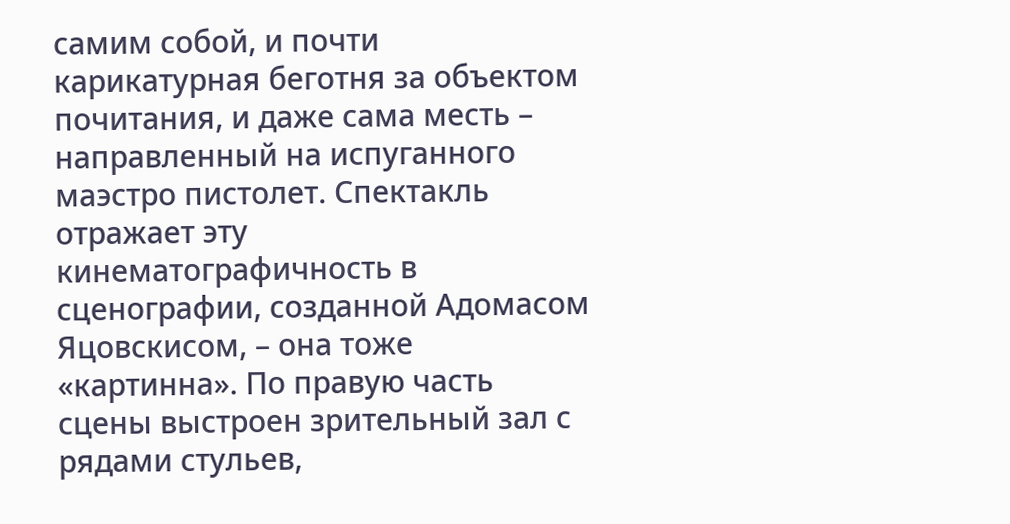самим собой, и почти карикатурная беготня за объектом почитания, и даже сама месть – направленный на испуганного маэстро пистолет. Спектакль отражает эту кинематографичность в сценографии, созданной Адомасом Яцовскисом, – она тоже «картинна». По правую часть сцены выстроен зрительный зал с рядами стульев,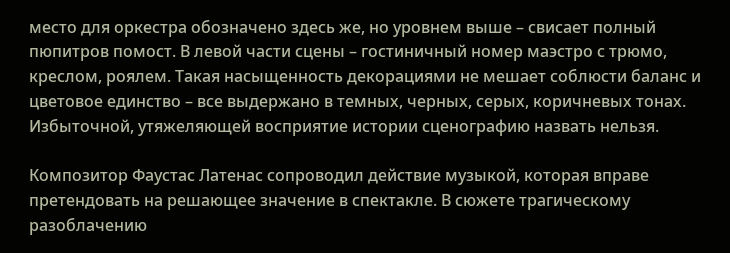место для оркестра обозначено здесь же, но уровнем выше – свисает полный пюпитров помост. В левой части сцены – гостиничный номер маэстро с трюмо, креслом, роялем. Такая насыщенность декорациями не мешает соблюсти баланс и цветовое единство – все выдержано в темных, черных, серых, коричневых тонах. Избыточной, утяжеляющей восприятие истории сценографию назвать нельзя.

Композитор Фаустас Латенас сопроводил действие музыкой, которая вправе претендовать на решающее значение в спектакле. В сюжете трагическому разоблачению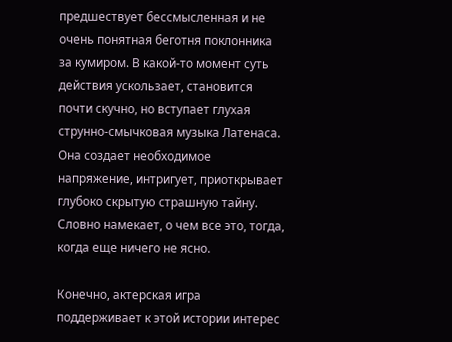предшествует бессмысленная и не очень понятная беготня поклонника за кумиром. В какой-то момент суть действия ускользает, становится почти скучно, но вступает глухая струнно-смычковая музыка Латенаса. Она создает необходимое напряжение, интригует, приоткрывает глубоко скрытую страшную тайну. Словно намекает, о чем все это, тогда, когда еще ничего не ясно.

Конечно, актерская игра поддерживает к этой истории интерес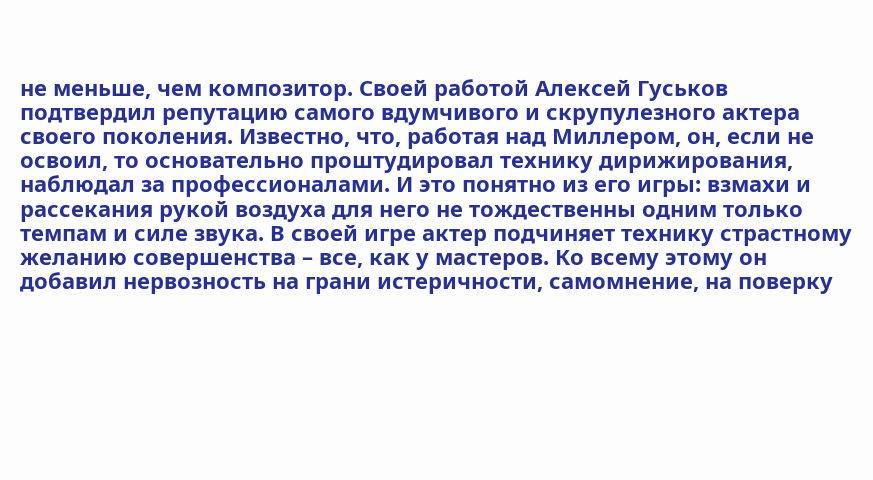не меньше, чем композитор. Своей работой Алексей Гуськов подтвердил репутацию самого вдумчивого и скрупулезного актера своего поколения. Известно, что, работая над Миллером, он, если не освоил, то основательно проштудировал технику дирижирования, наблюдал за профессионалами. И это понятно из его игры: взмахи и рассекания рукой воздуха для него не тождественны одним только темпам и силе звука. В своей игре актер подчиняет технику страстному желанию совершенства – все, как у мастеров. Ко всему этому он добавил нервозность на грани истеричности, самомнение, на поверку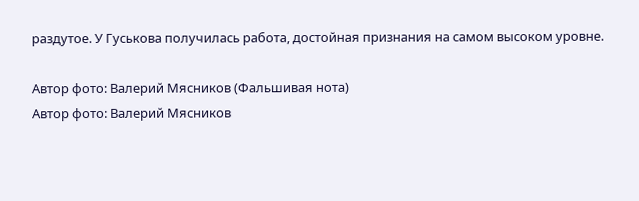раздутое. У Гуськова получилась работа, достойная признания на самом высоком уровне.

Автор фото: Валерий Мясников (Фальшивая нота)
Автор фото: Валерий Мясников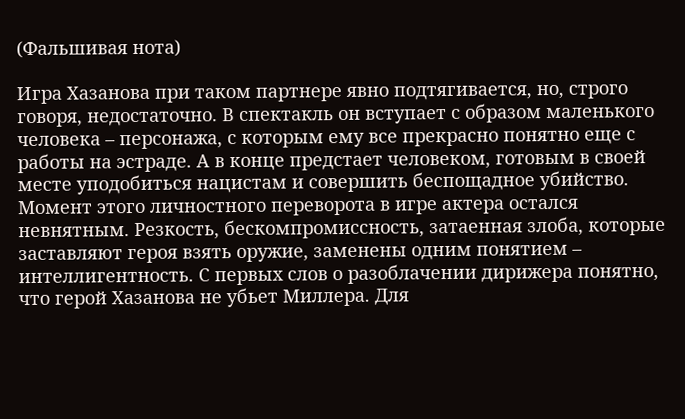(Фальшивая нота)

Игра Хазанова при таком партнере явно подтягивается, но, строго говоря, недостаточно. В спектакль он вступает с образом маленького человека – персонажа, с которым ему все прекрасно понятно еще с работы на эстраде. А в конце предстает человеком, готовым в своей месте уподобиться нацистам и совершить беспощадное убийство. Момент этого личностного переворота в игре актера остался невнятным. Резкость, бескомпромиссность, затаенная злоба, которые заставляют героя взять оружие, заменены одним понятием – интеллигентность. С первых слов о разоблачении дирижера понятно, что герой Хазанова не убьет Миллера. Для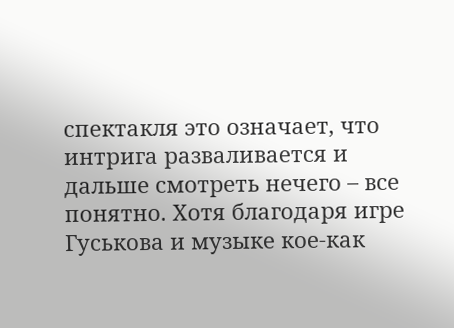спектакля это означает, что интрига разваливается и дальше смотреть нечего – все понятно. Хотя благодаря игре Гуськова и музыке кое-как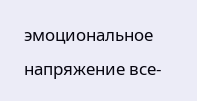эмоциональное напряжение все-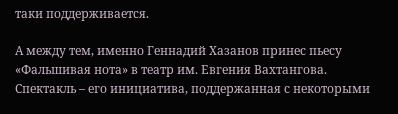таки поддерживается.

А между тем, именно Геннадий Хазанов принес пьесу «Фальшивая нота» в театр им. Евгения Вахтангова. Спектакль – его инициатива, поддержанная с некоторыми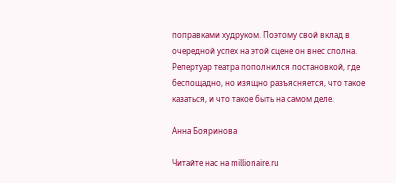поправками худруком. Поэтому свой вклад в очередной успех на этой сцене он внес сполна. Репертуар театра пополнился постановкой, где беспощадно, но изящно разъясняется, что такое казаться, и что такое быть на самом деле.

Анна Бояринова

Читайте нас на millionaire.ru